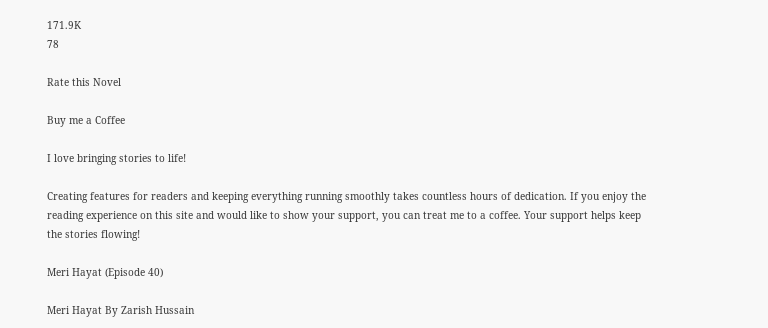171.9K
78

Rate this Novel

Buy me a Coffee

I love bringing stories to life!

Creating features for readers and keeping everything running smoothly takes countless hours of dedication. If you enjoy the reading experience on this site and would like to show your support, you can treat me to a coffee. Your support helps keep the stories flowing!

Meri Hayat (Episode 40)

Meri Hayat By Zarish Hussain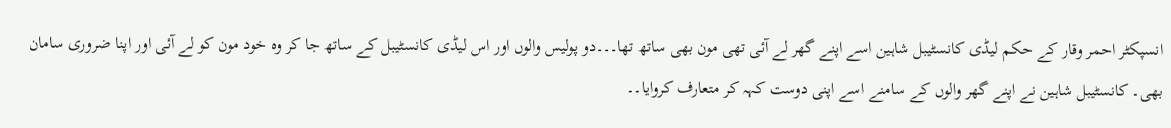انسپکٹر احمر وقار کے حکم لیڈی کانسٹیبل شاہین اسے اپنے گھر لے آئی تھی مون بھی ساتھ تھا۔۔۔دو پولیس والوں اور اس لیڈی کانسٹیبل کے ساتھ جا کر وہ خود مون کو لے آئی اور اپنا ضروری سامان بھی۔ کانسٹیبل شاہین نے اپنے گھر والوں کے سامنے اسے اپنی دوست کہہ کر متعارف کروایا۔۔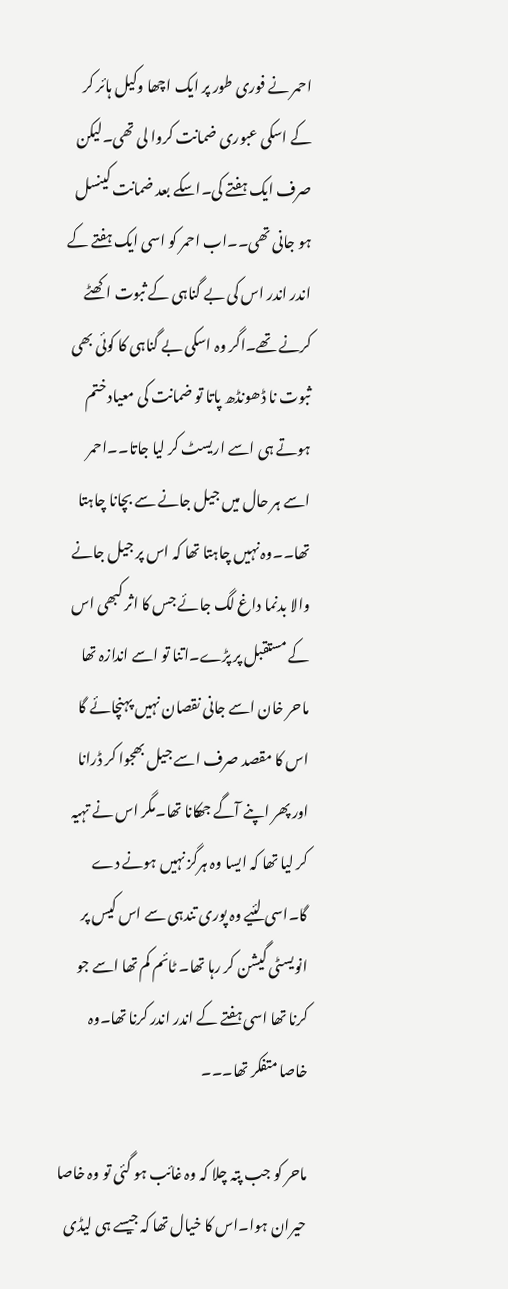احمر نے فوری طور پر ایک اچھا وکیل ہائر کر کے اسکی عبوری ضمانت کروا لی تھی۔لیکن صرف ایک ہفتے کی۔اسکے بعد ضمانت کینسل ہو جانی تھی۔۔اب احمر کو اسی ایک ہفتے کے اندر اندر اس کی بے گناہی کے ثبوت اکھٹے کرنے تھے۔اگر وہ اسکی بے گناہی کا کوئی بھی ثبوت نا ڈھونڈھ پاتا تو ضمانت کی معیاد ختم ہوتے ہی اسے اریسٹ کر لیا جاتا۔۔احمر اسے ہر حال میں جیل جانے سے بچانا چاہتا تھا۔۔وہ نہیں چاہتا تھا کہ اس پر جیل جانے والا بدنما داغ لگ جائے جس کا اثر کبھی اس کے مستقبل پر پڑے۔اتنا تو اسے اندازہ تھا ماحر خان اسے جانی نقصان نہیں پہنچائے گا اس کا مقصد صرف اسے جیل بھجوا کر ڈرانا اور پھر اپنے آگے جھکانا تھا۔مگر اس نے تہیہ کر لیا تھا کہ ایسا وہ ہرگز نہیں ہونے دے گا۔اسی لئیے وہ پوری تندہی سے اس کیس پر انویسٹی گیشن کر رہا تھا۔ ٹائم کم تھا اسے جو کرنا تھا اسی ہفتے کے اندر اندر کرنا تھا۔وہ خاصا متفکر تھا۔۔۔

ماحر کو جب پتہ چلا کہ وہ غائب ہو گئی تو وہ خاصا حیران ہوا۔اس کا خیال تھا کہ جیسے ہی لیڈی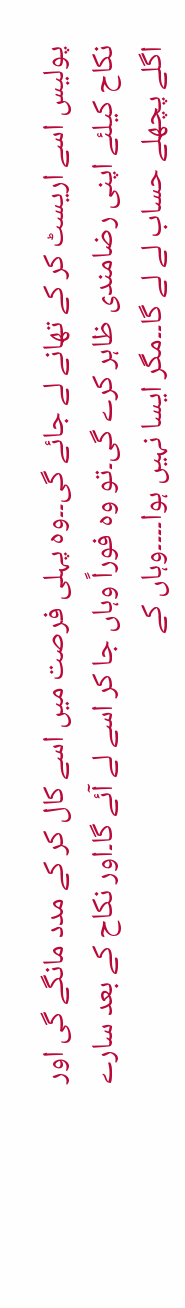پولیس اسے اریسٹ کر کے تھانے لے جائے گی۔۔وہ پہلی فرصت میں اسے کال کر کے مدد مانگے گی اور نکاح کیلئے اپنی رضامندی ظاہر کرے گی۔تو وہ فوراً وہاں جا کر اسے لے آئے گا۔اور نکاح کے بعد سارے اگلے پچھلے حساب لے لے گا۔۔مگر ایسا نہیں ہوا۔۔۔۔وہاں کے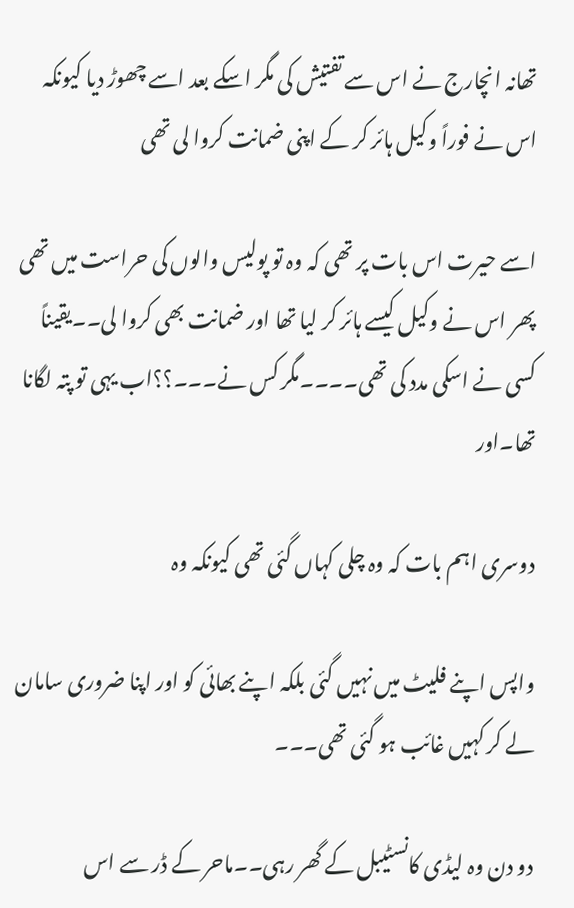تھانہ انچارج نے اس سے تفتیش کی مگر اسکے بعد اسے چھوڑ دیا کیونکہ اس نے فوراً وکیل ہائر کر کے اپنی ضمانت کروا لی تھی

اسے حیرت اس بات پر تھی کہ وہ تو پولیس والوں کی حراست میں تھی پھر اس نے وکیل کیسے ہائر کر لیا تھا اور ضمانت بھی کروا لی۔۔یقیناً کسی نے اسکی مدد کی تھی۔۔۔۔مگر کس نے۔۔۔؟؟اب یہی تو پتہ لگانا تھا۔اور

دوسری اہم بات کہ وہ چلی کہاں گئی تھی کیونکہ وہ

واپس اپنے فلیٹ میں نہیں گئی بلکہ اپنے بھائی کو اور اپنا ضروری سامان لے کر کہیں غائب ہو گئی تھی۔۔۔

دو دن وہ لیڈی کانسٹیبل کے گھر رہی۔۔ماحر کے ڈر سے اس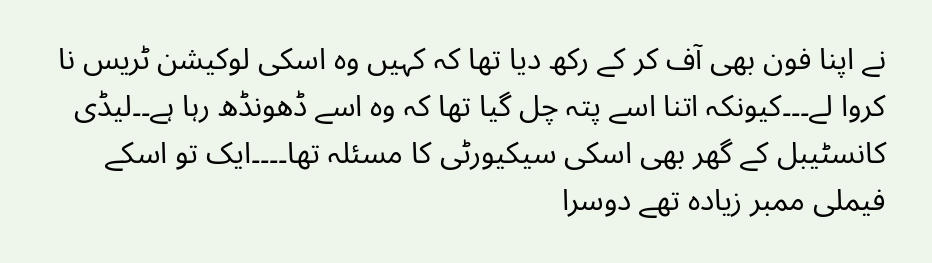نے اپنا فون بھی آف کر کے رکھ دیا تھا کہ کہیں وہ اسکی لوکیشن ٹریس نا کروا لے۔۔۔کیونکہ اتنا اسے پتہ چل گیا تھا کہ وہ اسے ڈھونڈھ رہا ہے۔۔لیڈی کانسٹیبل کے گھر بھی اسکی سیکیورٹی کا مسئلہ تھا۔۔۔۔ایک تو اسکے فیملی ممبر زیادہ تھے دوسرا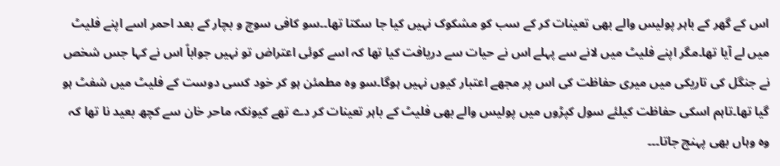اس کے گھر کے باہر پولیس والے بھی تعینات کر کے سب کو مشکوک نہیں کیا جا سکتا تھا۔۔سو کافی سوچ و بچار کے بعد احمر اسے اپنے فلیٹ میں لے آیا تھا۔مگر اپنے فلیٹ میں لانے سے پہلے اس نے حیات سے دریافت کیا تھا کہ اسے کوئی اعتراض تو نہیں جواباً اس نے کہا جس شخص نے جنگل کی تاریکی میں میری حفاظت کی اس پر مجھے اعتبار کیوں نہیں ہوگا۔سو وہ مطمئن ہو کر خود کسی دوست کے فلیٹ میں شفٹ ہو گیا تھا۔تاہم اسکی حفاظت کیلئے سول کپڑوں میں پولیس والے بھی فلیٹ کے باہر تعینات کر دے تھے کیونکہ ماحر خان سے کچھ بعید نا تھا کہ وہ وہاں بھی پہنچ جاتا۔۔۔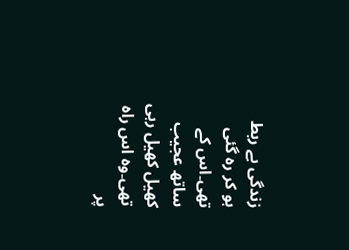زندگی بے ربط ہو کر رہ گئی تھی۔اس کے ساتھ عجیب کھیل کھیل رہی تھی۔وہ اس راہ پر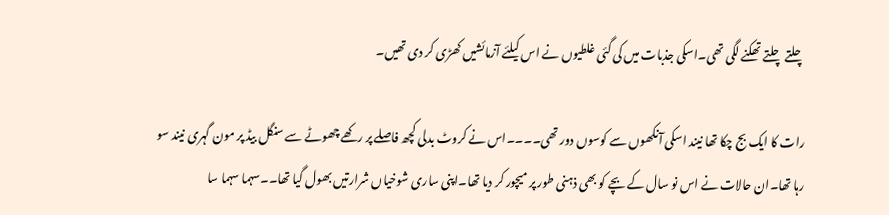چلتے چلتے تھکنے لگی تھی۔اسکی جذبات میں کی گئی غلطیوں نے اس کیلئے آزمائشیں کھڑی کر دی تھیں۔

رات کا ایک بج چکا تھا نیند اسکی آنکھوں سے کوسوں دور تھی۔۔۔۔اس نے کروٹ بدلی کچھ فاصلے پر رکھے چھوٹے سے سنگل بیڈ پر مون گہری نیند سو رہا تھا۔ان حالات نے اس نو سال کے بچے کو بھی ذہنی طور پر میچور کر دیا تھا۔اپنی ساری شوخیاں شرارتیں بھول گیا تھا۔۔سہما سہما سا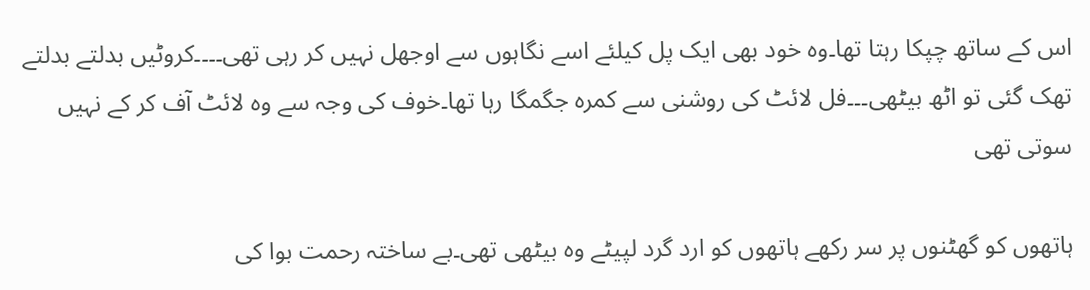اس کے ساتھ چپکا رہتا تھا۔وہ خود بھی ایک پل کیلئے اسے نگاہوں سے اوجھل نہیں کر رہی تھی۔۔۔۔کروٹیں بدلتے بدلتے تھک گئی تو اٹھ بیٹھی۔۔۔فل لائٹ کی روشنی سے کمرہ جگمگا رہا تھا۔خوف کی وجہ سے وہ لائٹ آف کر کے نہیں سوتی تھی

ہاتھوں کو گھٹنوں پر سر رکھے ہاتھوں کو ارد گرد لپیٹے وہ بیٹھی تھی۔بے ساختہ رحمت بوا کی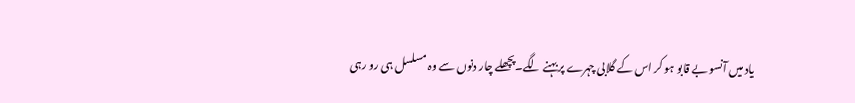یاد میں آنسو بے قابو ہو کر اس کے گلابی چہرے پر بہنے لگے۔پچھلے چار دنوں سے وہ مسلسل ہی رو رہی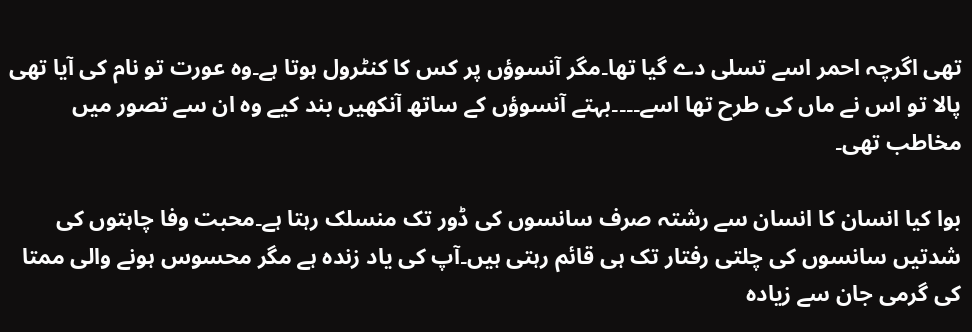تھی اگرچہ احمر اسے تسلی دے گیا تھا۔مگر آنسوؤں پر کس کا کنٹرول ہوتا ہے۔وہ عورت تو نام کی آیا تھی پالا تو اس نے ماں کی طرح تھا اسے۔۔۔۔بہتے آنسوؤں کے ساتھ آنکھیں بند کیے وہ ان سے تصور میں مخاطب تھی۔

بوا کیا انسان کا انسان سے رشتہ صرف سانسوں کی ڈور تک منسلک رہتا ہے۔محبت وفا چاہتوں کی شدتیں سانسوں کی چلتی رفتار تک ہی قائم رہتی ہیں۔آپ کی یاد زندہ ہے مگر محسوس ہونے والی ممتا کی گرمی جان سے زیادہ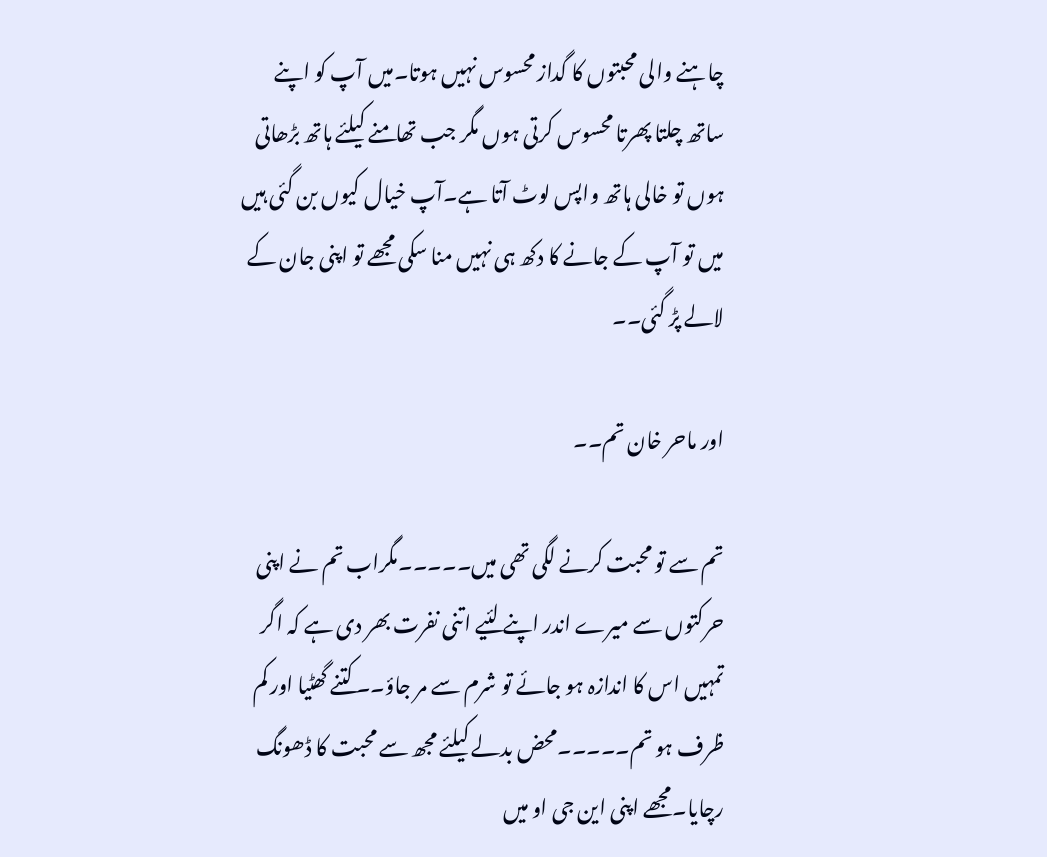چاہنے والی محبتوں کا گداز محسوس نہیں ہوتا۔میں آپ کو اپنے ساتھ چلتا پھرتا محسوس کرتی ہوں مگر جب تھامنے کیلئے ہاتھ بڑھاتی ہوں تو خالی ہاتھ واپس لوٹ آتا ہے۔آپ خیال کیوں بن گئی ہیں میں تو آپ کے جانے کا دکھ ہی نہیں منا سکی مجھے تو اپنی جان کے لالے پڑ گئی۔۔

اور ماحر خان تم۔۔

تم سے تو محبت کرنے لگی تھی میں۔۔۔۔۔مگراب تم نے اپنی حرکتوں سے میرے اندر اپنے لئیے اتنی نفرت بھر دی ہے کہ اگر تمہیں اس کا اندازہ ہو جائے تو شرم سے مر جاؤ۔۔کتنے گھٹیا اور کم ظرف ہو تم۔۔۔۔۔محض بدلے کیلئے مجھ سے محبت کا ڈھونگ رچایا۔مجھے اپنی این جی او میں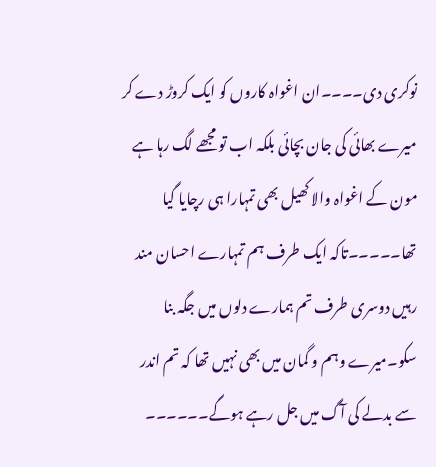نوکری دی۔۔۔۔ان اغواہ کاروں کو ایک کروڑ دے کر میرے بھائی کی جان بچائی بلکہ اب تو مجھے لگ رہا ہے مون کے اغواہ والا کھیل بھی تمہارا ہی رچایا گیا تھا۔۔۔۔۔تاکہ ایک طرف ہم تمہارے احسان مند رہیں دوسری طرف تم ہمارے دلوں میں جگہ بنا سکو۔میرے وہم و گمان میں بھی نہیں تھا کہ تم اندر سے بدلے کی آگ میں جل رہے ہوگے۔۔۔۔۔۔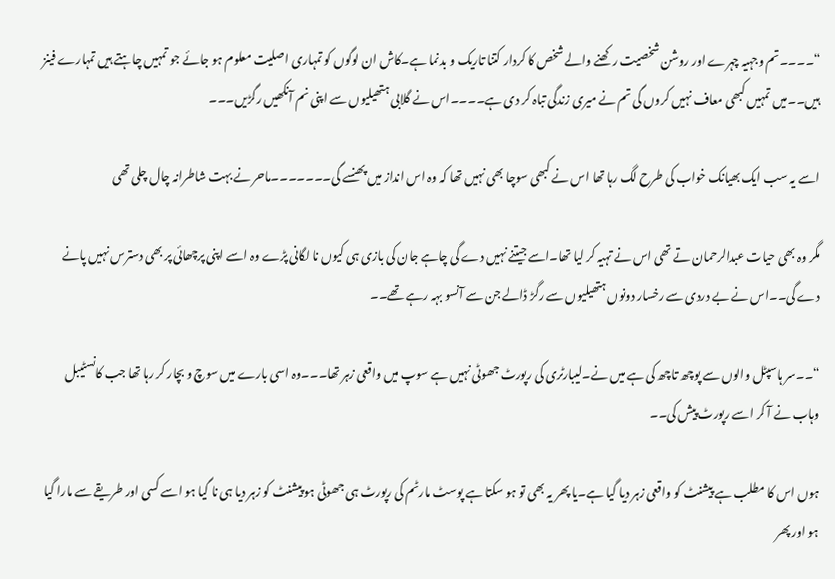“۔۔۔۔تم وجہیہ چہرے اور روشن شخصیت رکھنے والے شخص کا کردار کتنا تاریک و بدنما ہے۔کاش ان لوگوں کو تمہاری اصلیت معلوم ہو جائے جو تمہیں چاہتے ہیں تمہارے فینز ہیں۔۔میں تمہیں کبھی معاف نہیں کروں گی تم نے میری زندگی تباہ کر دی ہے۔۔۔۔اس نے گلابی ہتھیلیوں سے اپنی نم آنکھیں رگڑیں۔۔۔

اسے یہ سب ایک بھیانک خواب کی طرح لگ رہا تھا اس نے کبھی سوچا بھی نہیں تھا کہ وہ اس انداز میں پھنسے گی۔۔۔۔۔۔۔ماحر نے بہت شاطرانہ چال چلی تھی

مگر وہ بھی حیات عبدالرحمان تے تھی اس نے تہیہ کر لیا تھا۔اسے جیتنے نہیں دے گی چاہے جان کی بازی ہی کیوں نا لگانی پڑے وہ اسے اپنی پرچھائی پر بھی دسترس نہیں پانے دے گی۔۔اس نے بے دردی سے رخسار دونوں ہتھیلیوں سے رگڑ ڈالے جن سے آنسو بہہ رہے تھے۔۔

“۔۔سر ہاسپٹل والوں سے پوچھ تاچھ کی ہے میں نے۔لیبارٹری کی رپورٹ جھوٹی نہیں ہے سوپ میں واقعی زہر تھا۔۔۔وہ اسی بارے میں سوچ و بچار کر رہا تھا جب کانسٹیبل وہاب نے آ کر اسے رپورٹ پیش کی۔۔

ہوں اس کا مطلب ہے پیشنٹ کو واقعی زہر دیا گیا ہے۔یا پھر یہ بھی تو ہو سکتا ہے پوسٹ مارٹم کی رپورٹ ہی جھوٹی ہو پیشنٹ کو زہر دیا ہی نا گیا ہو اسے کسی اور طریقے سے مارا گیا ہو اور پھر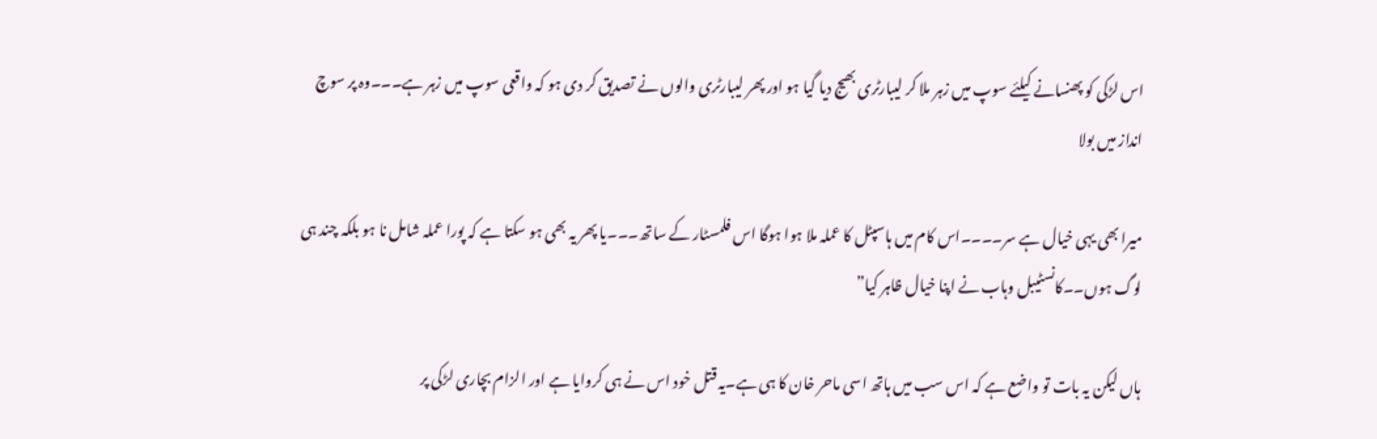اس لڑکی کو پھنسانے کیلئے سوپ میں زہر ملا کر لیبارٹری بھیج دیا گیا ہو اور پھر لیبارٹری والوں نے تصدیق کر دی ہو کہ واقعی سوپ میں زہر ہے۔۔۔وہ پر سوچ انداز میں بولا

میرا بھی یہی خیال ہے سر۔۔۔۔اس کام میں ہاسپٹل کا عملہ ملا ہوا ہوگا اس فلمسٹار کے ساتھ۔۔۔یا پھر یہ بھی ہو سکتا ہے کہ پورا عملہ شامل نا ہو بلکہ چند ہی لوگ ہوں۔۔کانسٹیبل وہاب نے اپنا خیال ظاہر کیا”

ہاں لیکن یہ بات تو واضع ہے کہ اس سب میں ہاتھ اسی ماحر خان کا ہی ہے۔یہ قتل خود اس نے ہی کروایا ہے اور الزام بچاری لڑکی پر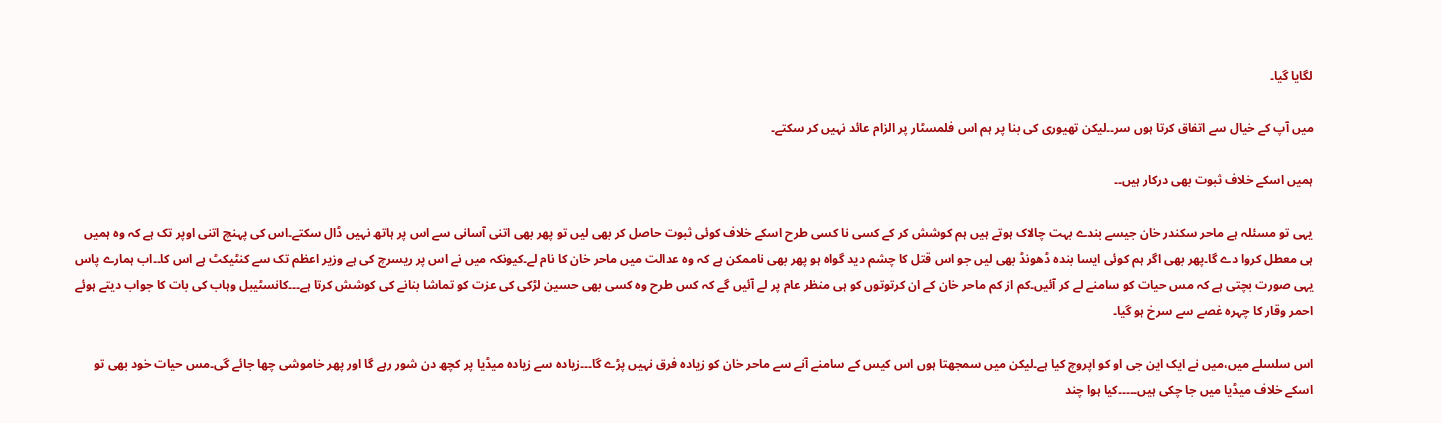لگایا گیا۔

میں آپ کے خیال سے اتفاق کرتا ہوں سر۔۔لیکن تھیوری کی بنا پر ہم اس فلمسٹار پر الزام عائد نہیں کر سکتے۔

ہمیں اسکے خلاف ثبوت بھی درکار ہیں۔۔

یہی تو مسئلہ ہے ماحر سکندر خان جیسے بندے بہت چالاک ہوتے ہیں ہم کوشش کر کے کسی نا کسی طرح اسکے خلاف کوئی ثبوت حاصل کر بھی لیں تو پھر بھی اتنی آسانی سے اس پر ہاتھ نہیں ڈال سکتے۔اس کی پہنچ اتنی اوپر تک ہے کہ وہ ہمیں ہی معطل کروا دے گا۔پھر بھی اگر ہم کوئی ایسا بندہ ڈھونڈ بھی لیں جو اس قتل کا چشم دید گواہ ہو پھر بھی ناممکن ہے کہ وہ عدالت میں ماحر خان کا نام لے۔کیونکہ میں نے اس پر ریسرچ کی ہے وزیر اعظم تک سے کنٹیکٹ ہے اس کا۔۔اب ہمارے پاس یہی صورت بچتی ہے کہ مس حیات کو سامنے لے کر آئیں۔کم از کم ماحر خان کے ان کرتوتوں کو ہی منظر عام پر لے آئیں گے کہ کس طرح وہ کسی بھی حسین لڑکی کی عزت کو تماشا بنانے کی کوشش کرتا ہے۔۔۔کانسٹیبل وہاب کی بات کا جواب دیتے ہوئے احمر وقار کا چہرہ غصے سے سرخ ہو گیا۔

اس سلسلے میں،میں نے ایک این جی او کو اپروچ کیا ہے۔لیکن میں سمجھتا ہوں اس کیس کے سامنے آنے سے ماحر خان کو زیادہ فرق نہیں پڑے گا۔۔۔زیادہ سے زیادہ میڈیا پر کچھ دن شور رہے گا اور پھر خاموشی چھا جائے گی۔مس حیات خود بھی تو اسکے خلاف میڈیا میں جا چکی ہیں۔۔۔۔۔کیا ہوا چند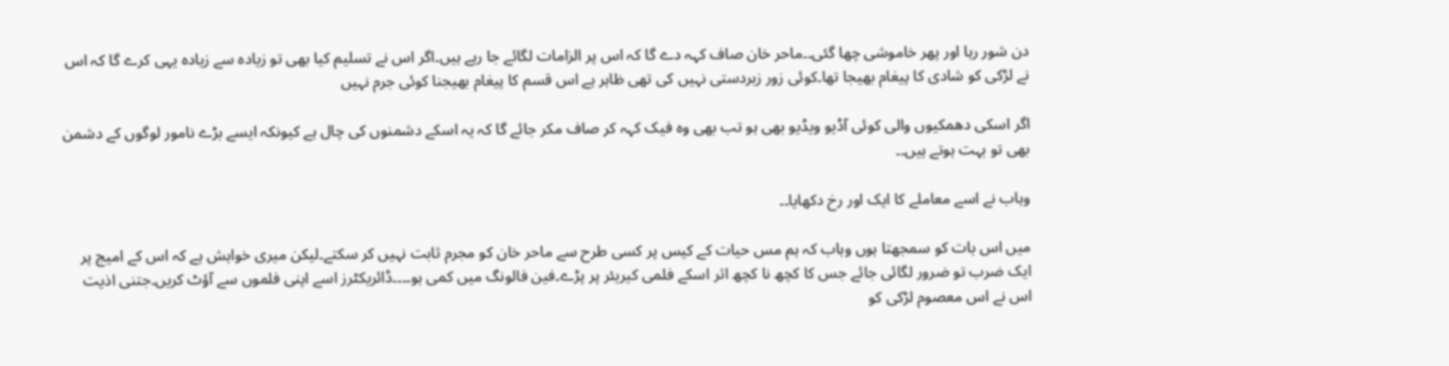دن شور رہا اور پھر خاموشی چھا گئی۔۔ماحر خان صاف کہہ دے گا کہ اس پر الزامات لگائے جا رہے ہیں۔اگر اس نے تسلیم کیا بھی تو زیادہ سے زیادہ یہی کرے گا کہ اس نے لڑکی کو شادی کا پیغام بھیجا تھا۔کوئی زور زبردستی نہیں کی تھی ظاہر ہے اس قسم کا پیغام بھیجنا کوئی جرم نہیں

اگر اسکی دھمکیوں والی کوئی آڈیو ویڈیو بھی ہو تب بھی وہ فیک کہہ کر صاف مکر جائے گا کہ یہ اسکے دشمنوں کی چال ہے کیونکہ ایسے بڑے نامور لوگوں کے دشمن بھی تو بہت ہوتے ہیں۔۔

وہاب نے اسے معاملے کا ایک اور رخ دکھایا۔۔

میں اس بات کو سمجھتا ہوں وہاب کہ ہم مس حیات کے کیس پر کسی طرح سے ماحر خان کو مجرم ثابت نہیں کر سکتے۔لیکن میری خواہش ہے کہ اس کے امیج پر ایک ضرب تو ضرور لگائی جائے جس کا کچھ نا کچھ اثر اسکے فلمی کیریئر پر پڑے۔فین فالونگ میں کمی ہو۔۔۔۔ڈائریکٹرز اسے اپنی فلموں سے آؤٹ کریں۔جتنی اذیت اس نے اس معصوم لڑکی کو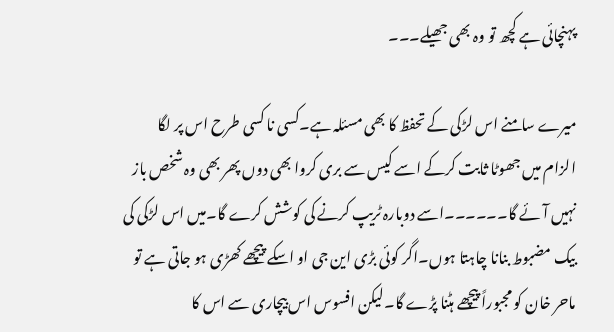پہنچائی ہے کچھ تو وہ بھی جھیلے۔۔۔

میرے سامنے اس لڑکی کے تحفظ کا بھی مسئلہ ہے۔کسی نا کسی طرح اس پر لگا الزام میں جھوٹا ثابت کرکے اسے کیس سے بری کروا بھی دوں پھر بھی وہ شخص باز نہیں آئے گا۔۔۔۔۔۔اسے دوبارہ ٹریپ کرنے کی کوشش کرے گا۔میں اس لڑکی کی بیک مضبوط بنانا چاہتا ہوں۔اگر کوئی بڑی این جی او اسکے پیچھے کھڑی ہو جاتی ہے تو ماحر خان کو مجبوراً پیچھے ہٹنا پڑے گا۔لیکن افسوس اس بیچاری سے اس کا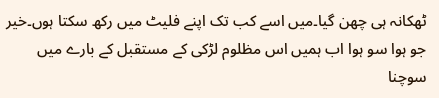ٹھکانہ ہی چھن گیا۔میں اسے کب تک اپنے فلیٹ میں رکھ سکتا ہوں۔خیر جو ہوا سو ہوا اب ہمیں اس مظلوم لڑکی کے مستقبل کے بارے میں سوچنا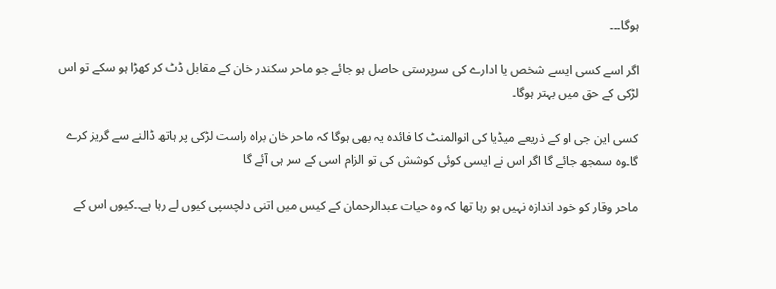ہوگا۔۔۔

اگر اسے کسی ایسے شخص یا ادارے کی سرپرستی حاصل ہو جائے جو ماحر سکندر خان کے مقابل ڈٹ کر کھڑا ہو سکے تو اس لڑکی کے حق میں بہتر ہوگا۔

کسی این جی او کے ذریعے میڈیا کی انوالمنٹ کا فائدہ یہ بھی ہوگا کہ ماحر خان براہ راست لڑکی پر ہاتھ ڈالنے سے گریز کرے گا۔وہ سمجھ جائے گا اگر اس نے ایسی کوئی کوشش کی تو الزام اسی کے سر ہی آئے گا

ماحر وقار کو خود اندازہ نہیں ہو رہا تھا کہ وہ حیات عبدالرحمان کے کیس میں اتنی دلچسپی کیوں لے رہا ہے۔۔کیوں اس کے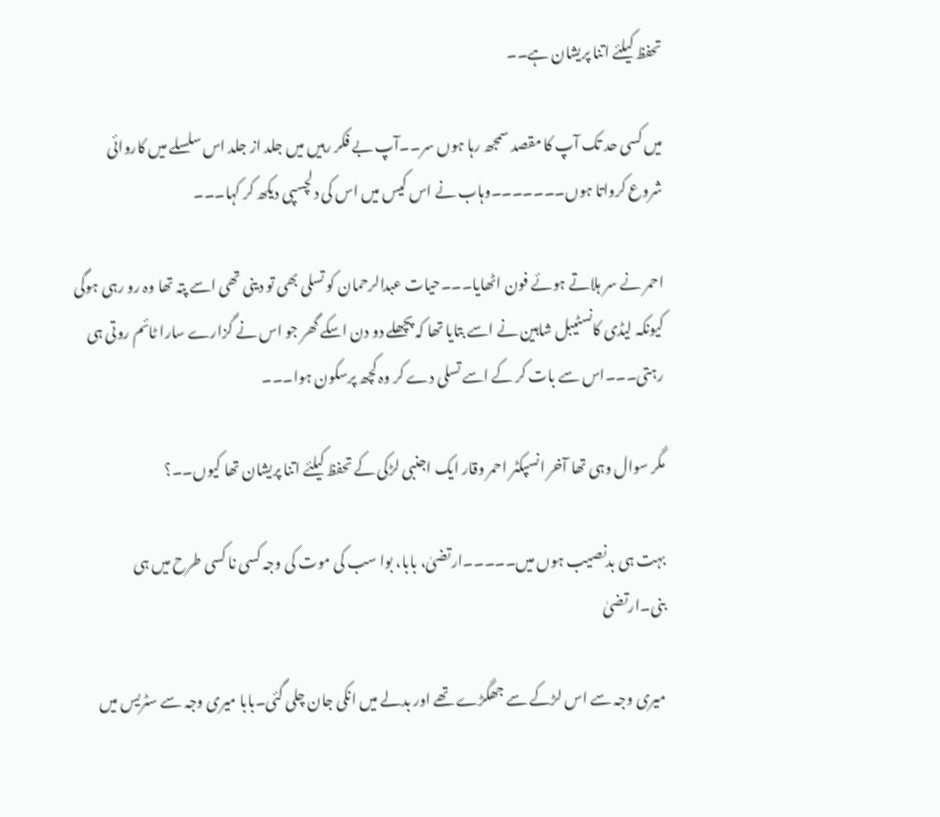تحفظ کیلئے اتنا پریشان ہے۔۔

میں کسی حد تک آپ کا مقصد سمجھ رہا ہوں سر۔۔آپ بے فکر رہیں میں جلد از جلد اس سلسلے میں کاروائی شروع کرواتا ہوں۔۔۔۔۔۔۔وہاب نے اس کیس میں اس کی دلچسپی دیکھ کر کہا۔۔۔

احمر نے سر ہلاتے ہوئے فون اٹھایا۔۔۔حیات عبدالرحمان کو تسلی بھی تو دینی تھی اسے پتہ تھا وہ رو رہی ہوگی کیونکہ لیڈی کانسٹیبل شاہین نے اسے بتایا تھا کہ پچھلے دو دن اسکے گھر جو اس نے گزارے سارا ٹائم روتی ہی رہتی۔۔۔اس سے بات کر کے اسے تسلی دے کر وہ کچھ پرسکون ہوا۔۔۔

مگر سوال وہی تھا آخر انسپکٹر احمر وقار ایک اجنبی لڑکی کے تحفظ کیلئے اتنا پریشان تھا کیوں۔۔؟

بہت ہی بدنصیب ہوں میں۔۔۔۔۔ارتضیٰ، بابا، بوا سب کی موت کی وجہ کسی نا کسی طرح میں ہی بنی۔ارتضیٰ

میری وجہ سے اس لڑکے سے جھگڑے تھے اور بدلے میں انکی جان چلی گئی۔بابا میری وجہ سے سٹریس میں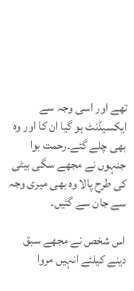تھے اور اسی وجہ سے ایکسیڈنٹ ہو گیا ان کا اور وہ بھی چلے گئے۔رحمت بوا جنہوں نے مجھے سگی بیٹی کی طرح پالا وہ بھی میری وجہ سے جان سے گئیں۔

اس شخص نے مجھے سبق دینے کیلئے انہیں مروا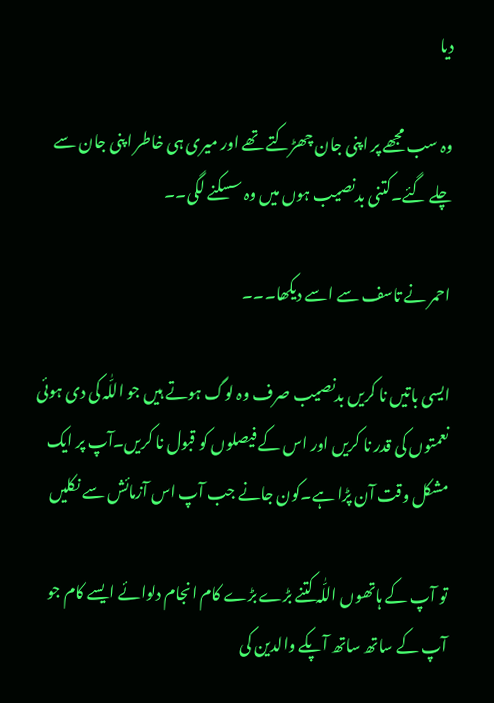دیا

وہ سب مجھے پر اپنی جان چھڑکتے تھے اور میری ہی خاطر اپنی جان سے چلے گئے۔کتنی بدنصیب ہوں میں وہ سسکنے لگی۔۔

احمر نے تاسف سے اسے دیکھا۔۔۔

ایسی باتیں نا کریں بدنصیب صرف وہ لوگ ہوتے ہیں جو اللّٰہ کی دی ہوئی نعمتوں کی قدر نا کریں اور اس کے فیصلوں کو قبول نا کریں۔آپ پر ایک مشکل وقت آن پڑا ہے۔کون جانے جب آپ اس آزمائش سے نکلیں

تو آپ کے ہاتھوں اللّٰہ کتنے بڑے بڑے کام انجام دلوائے ایسے کام جو آپ کے ساتھ ساتھ آپکے والدین کی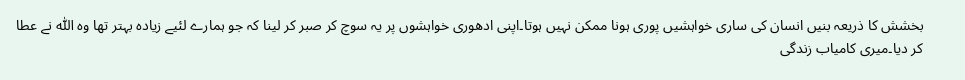بخشش کا ذریعہ بنیں انسان کی ساری خواہشیں پوری ہونا ممکن نہیں ہوتا۔اپنی ادھوری خواہشوں پر یہ سوچ کر صبر کر لینا کہ جو ہمارے لئیے زیادہ بہتر تھا وہ اللّٰہ نے عطا کر دیا۔میری کامیاب زندگی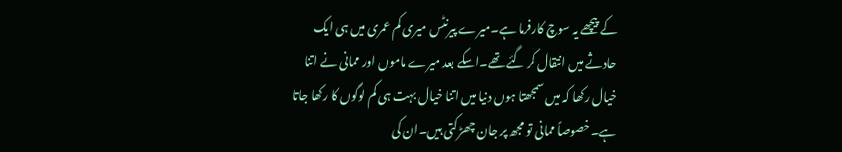کے پیچھے یہ سوچ کارفرما ہے۔میرے پیرنٹس میری کم عمری میں ہی ایک حادثے میں انتقال کر گئے تھے۔اسکے بعد میرے ماموں اور ممانی نے اتنا خیال رکھا کہ میں سمجھتا ہوں دنیا میں اتنا خیال بہت ہی کم لوگوں کا رکھا جاتا ہے۔خصوصاً ممانی تو مجھ پر جان چھڑکتی ہیں۔ان کی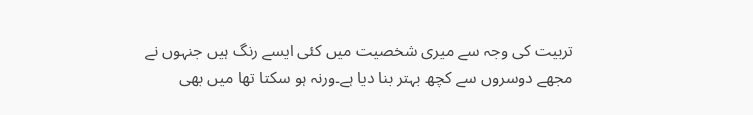تربیت کی وجہ سے میری شخصیت میں کئی ایسے رنگ ہیں جنہوں نے مجھے دوسروں سے کچھ بہتر بنا دیا ہے۔ورنہ ہو سکتا تھا میں بھی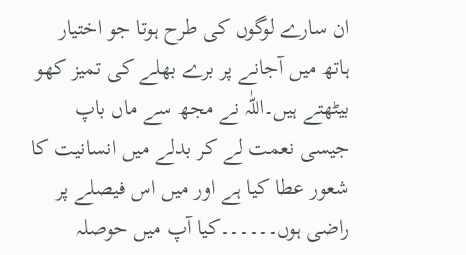ان سارے لوگوں کی طرح ہوتا جو اختیار ہاتھ میں آجانے پر برے بھلے کی تمیز کھو بیٹھتے ہیں۔اللّٰہ نے مجھ سے ماں باپ جیسی نعمت لے کر بدلے میں انسانیت کا شعور عطا کیا ہے اور میں اس فیصلے پر راضی ہوں۔۔۔۔۔۔کیا آپ میں حوصلہ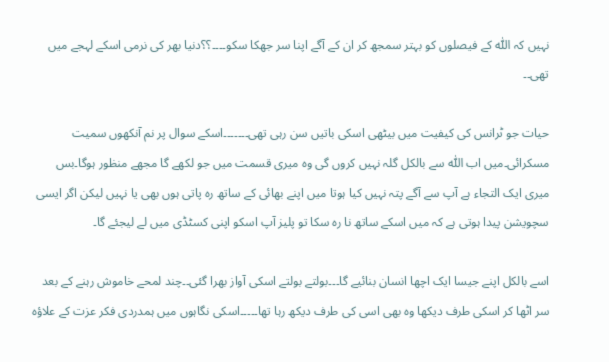نہیں کہ اللّٰہ کے فیصلوں کو بہتر سمجھ کر ان کے آگے اپنا سر جھکا سکو۔۔۔۔؟؟دنیا بھر کی نرمی اسکے لہجے میں تھی۔۔

حیات جو ٹرانس کی کیفیت میں بیٹھی اسکی باتیں سن رہی تھی۔۔۔۔۔۔۔اسکے سوال پر نم آنکھوں سمیت مسکرائی۔میں اب اللّٰہ سے بالکل گلہ نہیں کروں گی وہ میری قسمت میں جو لکھے گا مجھے منظور ہوگا۔بس میری ایک التجاء ہے آپ سے آگے پتہ نہیں کیا ہوتا میں اپنے بھائی کے ساتھ رہ پاتی ہوں بھی یا نہیں لیکن اگر ایسی سچویشن پیدا ہوتی ہے کہ میں اسکے ساتھ نا رہ سکا تو پلیز آپ اسکو اپنی کسٹڈی میں لے لیجئے گا۔

اسے بالکل اپنے جیسا ایک اچھا انسان بنائیے گا۔۔۔بولتے بولتے اسکی آواز بھرا گئی۔۔چند لمحے خاموش رہنے کے بعد سر اٹھا کر اسکی طرف دیکھا وہ بھی اسی کی طرف دیکھ رہا تھا۔۔۔۔۔اسکی نگاہوں میں ہمدردی فکر عزت کے علاؤہ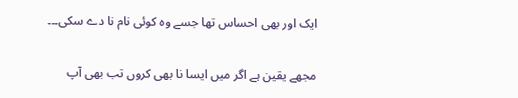ایک اور بھی احساس تھا جسے وہ کوئی نام نا دے سکی۔۔۔

مجھے یقین ہے اگر میں ایسا نا بھی کروں تب بھی آپ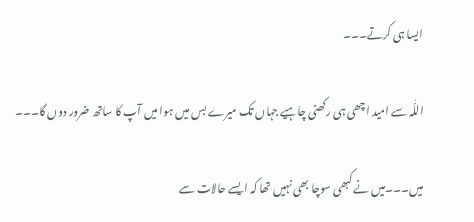ایسا ہی کرتے۔۔۔

اللّٰہ سے امید اچھی ہی رکھنی چاہیے جہاں تک میرے بس میں ہوا میں آپ کا ساتھ ضرور دوں گا۔۔۔

میں۔۔۔میں نے کبھی سوچا بھی نہیں تھا کہ ایسے حالات سے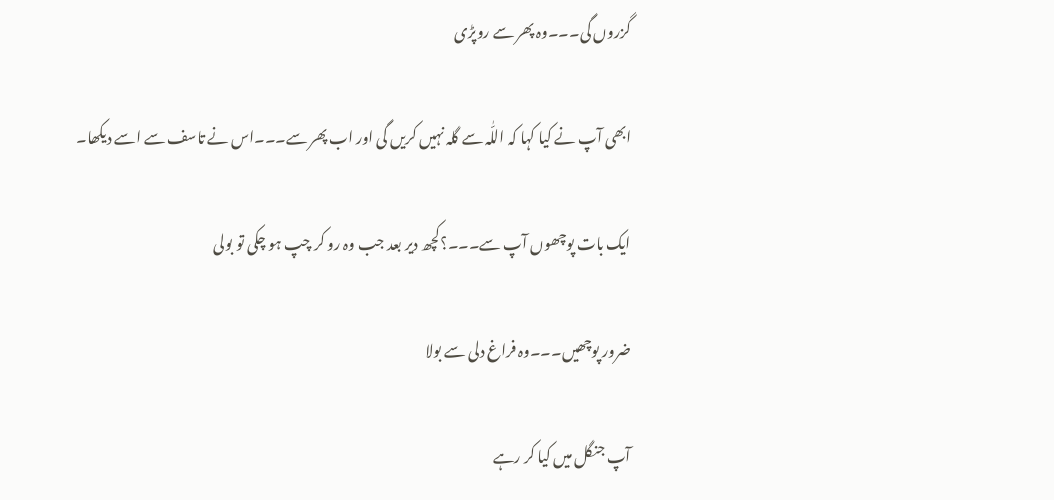گزروں گی۔۔۔وہ پھر سے روپڑی

ابھی آپ نے کیا کہا کہ اللّٰہ سے گلہ نہیں کریں گی اور اب پھر سے۔۔۔اس نے تاسف سے اسے دیکھا۔

ایک بات پوچھوں آپ سے۔۔۔؟کچھ دیر بعد جب وہ رو کر چپ ہو چکی تو بولی

ضرور پوچھیں۔۔۔وہ فراغ دلی سے بولا

آپ جنگل میں کیا کر رہے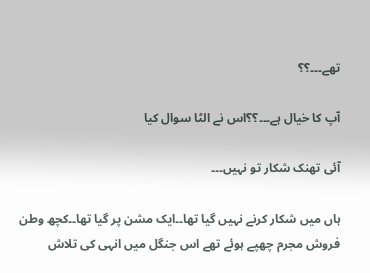تھے۔۔۔؟؟

آپ کا خیال ہے۔۔۔؟؟اس نے الٹا سوال کیا

آئی تھنک شکار تو نہیں۔۔۔

ہاں میں شکار کرنے نہیں گیا تھا۔۔ایک مشن پر گیا تھا۔۔کچھ وطن فروش مجرم چھپے ہوئے تھے اس جنگل میں انہی کی تلاش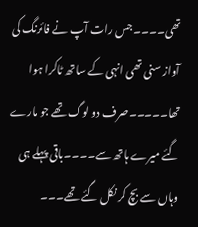تھی۔۔۔۔جس رات آپ نے فائرنگ کی آواز سنی تھی انہی کے ساتھ ٹاکرا ہوا تھا۔۔۔۔۔صرف دو لوگ تھے جو مارے گئے میرے ہاتھ سے۔۔۔۔باقی پہلے ہی وہاں سے بچ کر نکل گئے تھے۔۔۔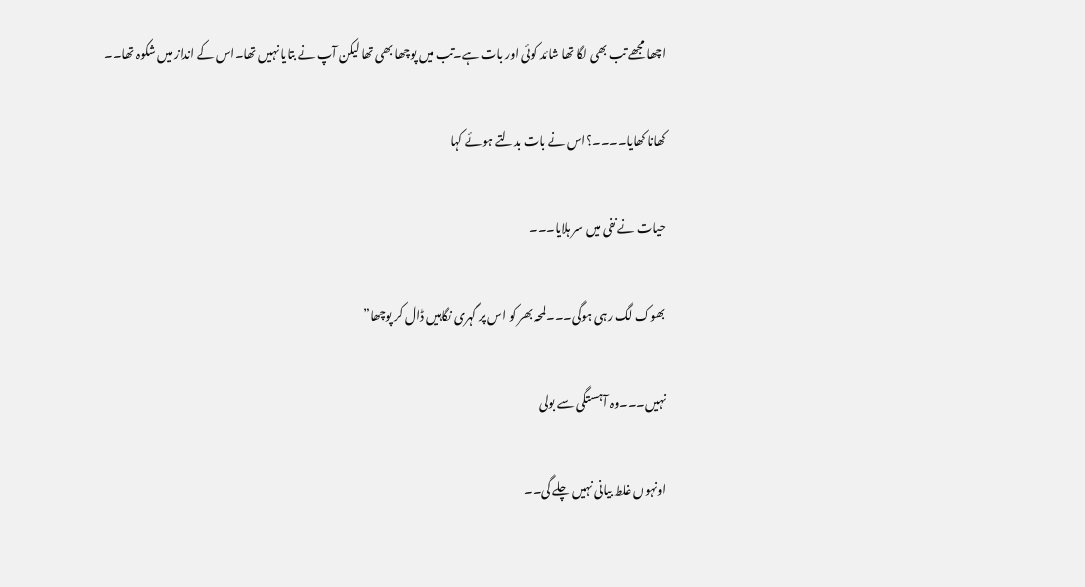اچھا مجھے تب بھی لگا تھا شائد کوئی اور بات ہے۔تب میں پوچھا بھی تھا لیکن آپ نے بتایا نہیں تھا۔اس کے انداز میں شکوہ تھا۔۔

کھانا کھایا۔۔۔۔؟اس نے بات بدلتے ہوئے کہا

حیات نے نفی میں سر ہلایا۔۔۔

بھوک لگ رہی ہوگی۔۔۔لمحہ بھر کو اس پر گہری نگاہیں ڈال کر پوچھا”

نہیں۔۔۔وہ آہستگی سے بولی

اونہوں غلط بیانی نہیں چلے گی۔۔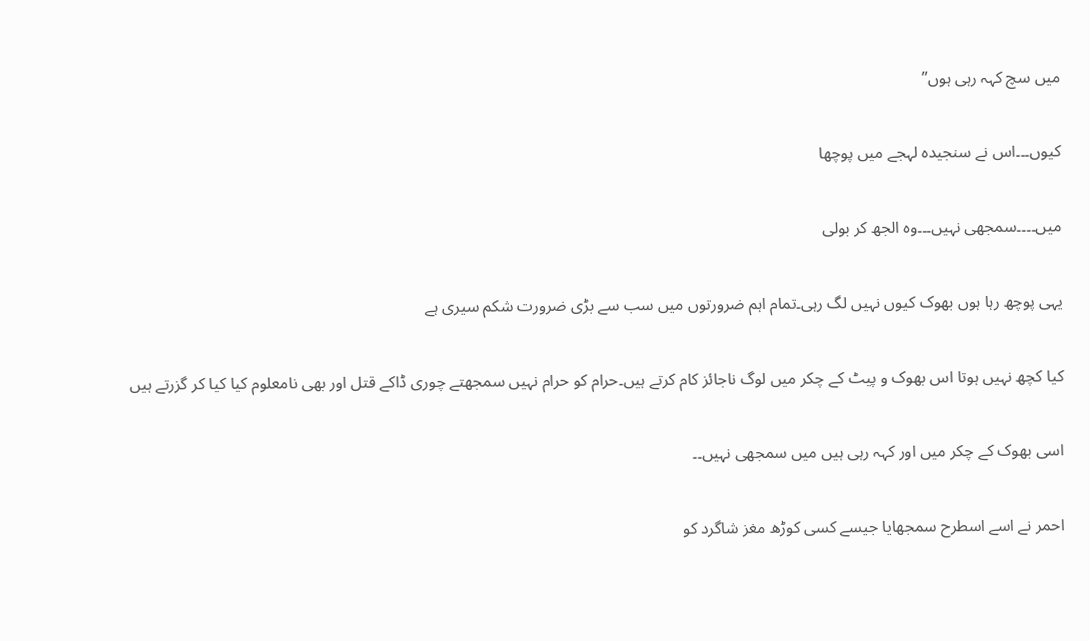میں سچ کہہ رہی ہوں”

کیوں۔۔۔اس نے سنجیدہ لہجے میں پوچھا

میں۔۔۔۔سمجھی نہیں۔۔۔وہ الجھ کر بولی

یہی پوچھ رہا ہوں بھوک کیوں نہیں لگ رہی۔تمام اہم ضرورتوں میں سب سے بڑی ضرورت شکم سیری ہے

کیا کچھ نہیں ہوتا اس بھوک و پیٹ کے چکر میں لوگ ناجائز کام کرتے ہیں۔حرام کو حرام نہیں سمجھتے چوری ڈاکے قتل اور بھی نامعلوم کیا کیا کر گزرتے ہیں

اسی بھوک کے چکر میں اور کہہ رہی ہیں میں سمجھی نہیں۔۔

احمر نے اسے اسطرح سمجھایا جیسے کسی کوڑھ مغز شاگرد کو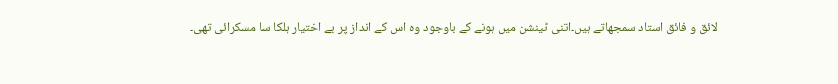لائق و فائق استاد سمجھاتے ہیں۔اتنی ٹینشن میں ہونے کے باوجود وہ اس کے انداز پر بے اختیار ہلکا سا مسکرائی تھی۔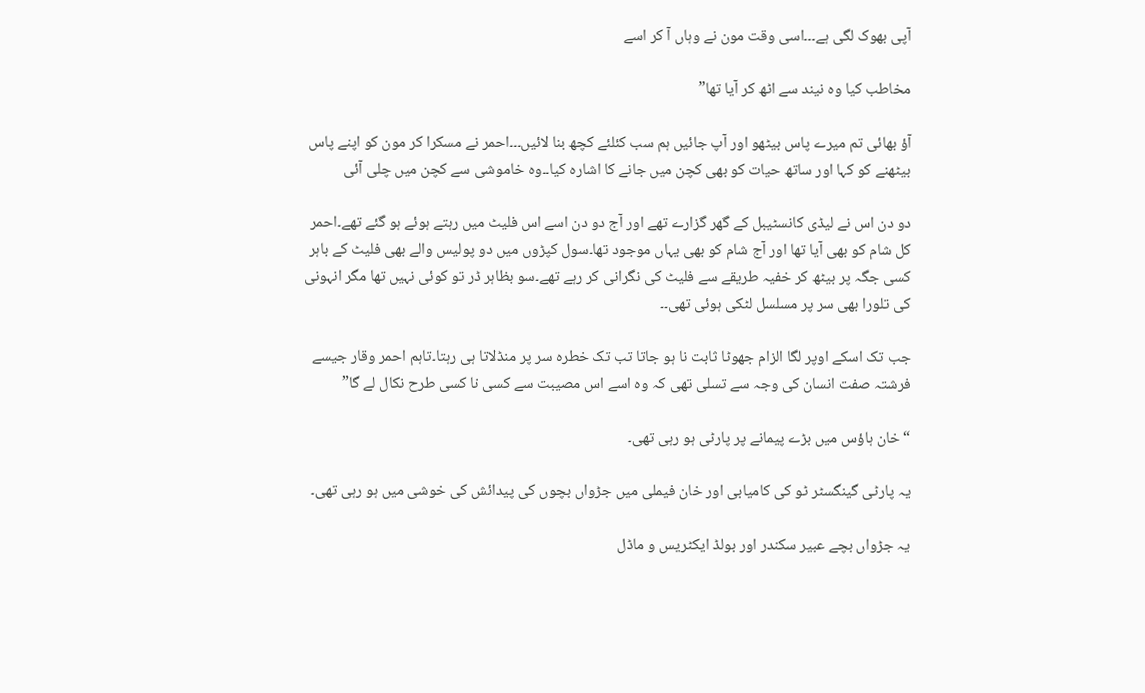آپی بھوک لگی ہے۔۔۔اسی وقت مون نے وہاں آ کر اسے

مخاطب کیا وہ نیند سے اٹھ کر آیا تھا”

آؤ بھائی تم میرے پاس بیٹھو اور آپ جائیں ہم سب کئلئے کچھ بنا لائیں۔۔۔احمر نے مسکرا کر مون کو اپنے پاس بیٹھنے کو کہا اور ساتھ حیات کو بھی کچن میں جانے کا اشارہ کیا۔۔وہ خاموشی سے کچن میں چلی آئی

دو دن اس نے لیڈی کانسٹیبل کے گھر گزارے تھے اور آج دو دن اسے اس فلیٹ میں رہتے ہوئے ہو گئے تھے۔احمر کل شام کو بھی آیا تھا اور آج شام کو بھی یہاں موجود تھا۔سول کپڑوں میں دو پولیس والے بھی فلیٹ کے باہر کسی جگہ پر بیٹھ کر خفیہ طریقے سے فلیٹ کی نگرانی کر رہے تھے۔سو بظاہر ڈر تو کوئی نہیں تھا مگر انہونی کی تلورا بھی سر پر مسلسل لٹکی ہوئی تھی۔۔

جب تک اسکے اوپر لگا الزام جھوٹا ثابت نا ہو جاتا تب تک خطرہ سر پر منڈلاتا ہی رہتا۔تاہم احمر وقار جیسے فرشتہ صفت انسان کی وجہ سے تسلی تھی کہ وہ اسے اس مصیبت سے کسی نا کسی طرح نکال لے گا”

“خان ہاؤس میں بڑے پیمانے پر پارٹی ہو رہی تھی۔

یہ پارٹی گینگسٹر ٹو کی کامیابی اور خان فیملی میں جڑواں بچوں کی پیدائش کی خوشی میں ہو رہی تھی۔

یہ جڑواں بچے عبیر سکندر اور بولڈ ایکٹریس و ماڈل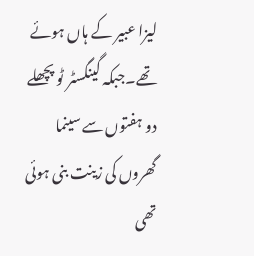لیزا عبیر کے ہاں ہوئے تھے۔جبکہ گینگسٹر ٹو پچھلے دو ہفتوں سے سینما گھروں کی زینت بنی ہوئی تھی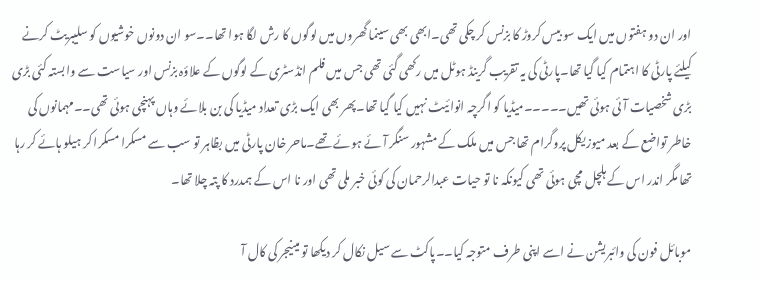اور ان دو ہفتوں میں ایک سو بیس کروڑ کا بزنس کر چکی تھی۔ابھی بھی سینما گھروں میں لوگوں کا رش لگا ہوا تھا۔۔سو ان دونوں خوشیوں کو سلیبریٹ کرنے کیلئے پارٹی کا اہتمام کیا گیا تھا۔پارٹی کی یہ تقریب گرینڈ ہوٹل میں رکھی گئی تھی جس میں فلم انڈسٹری کے لوگوں کے علاؤہ بزنس اور سیاست سے وابستہ کئی بڑی بڑی شخصیات آئی ہوئی تھیں۔۔۔۔۔میڈیا کو اگرچہ انوائیٹ نہیں کیا گیا تھا۔پھر بھی ایک بڑی تعداد میڈیا کی بن بلائے وہاں پہنچی ہوئی تھی۔۔مہمانوں کی خاطر تواضع کے بعد میوزیکل پروگرام تھا جس میں ملک کے مشہور سنگر آئے ہوئے تھے۔ماحر خان پارٹی میں بظاہر تو سب سے مسکرا مسکرا کر ہیلو ہائے کر رہا تھا مگر اندر اس کے ہلچل مچی ہوئی تھی کیونکہ نا تو حیات عبدالرحمان کی کوئی خبر ملی تھی اور نا اس کے ہمدرد کا پتہ چلا تھا۔

موبائل فون کی وائبریشن نے اسے اپنی طرف متوجہ کیا۔۔پاکٹ سے سیل نکال کر دیکھا تو مینیجر کی کال آ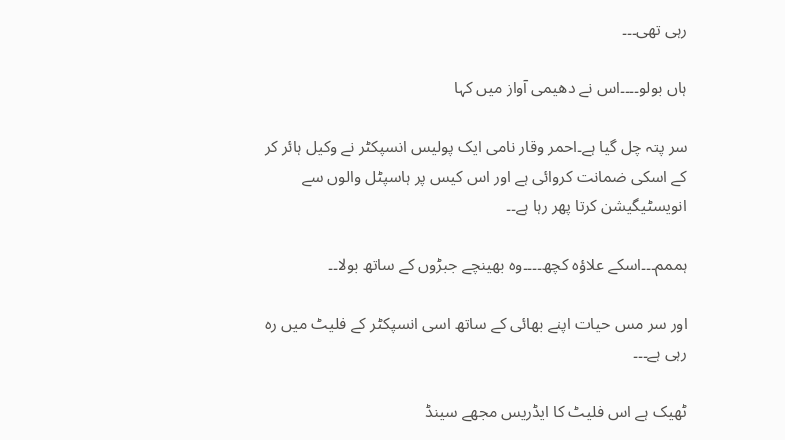رہی تھی۔۔۔

ہاں بولو۔۔۔۔اس نے دھیمی آواز میں کہا

سر پتہ چل گیا ہے۔احمر وقار نامی ایک پولیس انسپکٹر نے وکیل ہائر کر کے اسکی ضمانت کروائی ہے اور اس کیس پر ہاسپٹل والوں سے انویسٹیگیشن کرتا پھر رہا ہے۔۔

ہممم۔۔۔اسکے علاؤہ کچھ۔۔۔۔وہ بھینچے جبڑوں کے ساتھ بولا۔۔

اور سر مس حیات اپنے بھائی کے ساتھ اسی انسپکٹر کے فلیٹ میں رہ رہی ہے۔۔۔

ٹھیک ہے اس فلیٹ کا ایڈریس مجھے سینڈ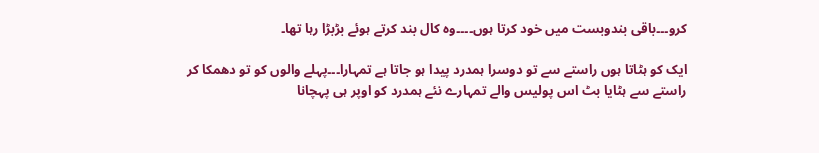کرو۔۔۔باقی بندوبست میں خود کرتا ہوں۔۔۔۔وہ کال بند کرتے ہوئے بڑبڑا رہا تھا۔

ایک کو ہٹاتا ہوں راستے سے تو دوسرا ہمدرد پیدا ہو جاتا ہے تمہارا۔۔۔پہلے والوں کو تو دھمکا کر راستے سے ہٹایا بٹ اس پولیس والے تمہارے نئے ہمدرد کو اوپر ہی پہچانا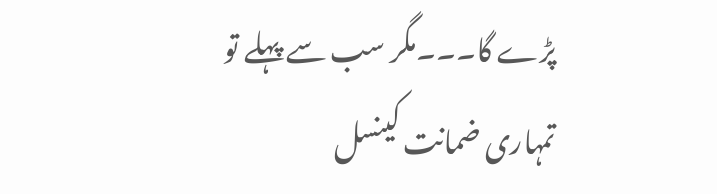پڑے گا۔۔۔مگر سب سے پہلے تو تمہاری ضمانت کینسل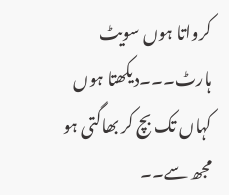کرواتا ہوں سویٹ ہارٹ۔۔۔دیکھتا ہوں کہاں تک بچ کر بھاگتی ہو مجھ سے۔۔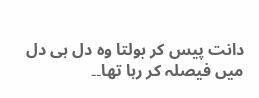دانت پیس کر بولتا وہ دل ہی دل میں فیصلہ کر رہا تھا۔۔